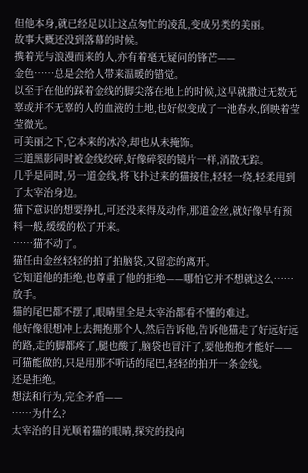但他本身,就已经足以让这点匆忙的凌乱,变成另类的美丽。
故事大概还没到落幕的时候。
携着光与浪漫而来的人,亦有着毫无疑问的锋芒——
金色……总是会给人带来温暖的错觉。
以至于在他的踩着金线的脚尖落在地上的时候,这早就撒过无数无辜或并不无辜的人的血液的土地,也好似变成了一池春水,倒映着莹莹微光。
可美丽之下,它本来的冰冷,却也从未掩饰。
三道黑影同时被金线绞碎,好像碎裂的镜片一样,消散无踪。
几乎是同时,另一道金线,将飞扑过来的猫接住,轻轻一绕,轻柔甩到了太宰治身边。
猫下意识的想要挣扎,可还没来得及动作,那道金丝,就好像早有预料一般,缓缓的松了开来。
……猫不动了。
猫任由金丝轻轻的拍了拍脑袋,又留恋的离开。
它知道他的拒绝,也尊重了他的拒绝——哪怕它并不想就这么……放手。
猫的尾巴都不摆了,眼睛里全是太宰治都看不懂的难过。
他好像很想冲上去拥抱那个人,然后告诉他,告诉他猫走了好远好远的路,走的脚都疼了,腿也酸了,脑袋也冒汗了,要他抱抱才能好——
可猫能做的,只是用那不听话的尾巴,轻轻的拍开一条金线。
还是拒绝。
想法和行为,完全矛盾——
……为什么?
太宰治的目光顺着猫的眼睛,探究的投向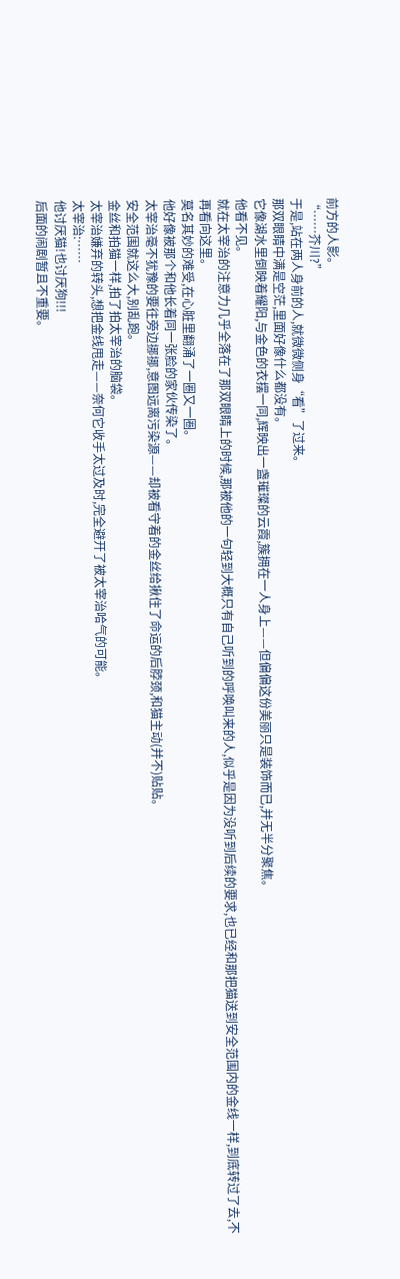前方的人影。
“……芥川?”
于是,站在两人身前的人,就微微侧身“看”了过来。
那双眼睛中满是空茫,里面好像什么都没有。
它像湖水里倒映着耀阳,与金色的衣摆一同,辉映出一盏璀璨的云霞,簇拥在一人身上——但偏偏这份美丽只是装饰而已,并无半分聚焦。
他看不见。
就在太宰治的注意力几乎全落在了那双眼睛上的时候,那被他的一句轻到大概只有自己听到的呼唤叫来的人,似乎是因为没听到后续的要求,也已经和那把猫送到安全范围内的金线一样,到底转过了去,不再看向这里。
莫名其妙的难受,在心脏里翻涌了一圈又一圈。
他好像被那个和他长着同一张脸的家伙传染了。
太宰治毫不犹豫的要往旁边挪挪,意图远离污染源——却被看守着的金丝给揪住了命运的后脖颈,和猫主动(并不)贴贴。
安全范围就这么大,别乱跑。
金丝和拍猫一样,拍了拍太宰治的脑袋。
太宰治嫌弃的转头,想把金线甩走——奈何它收手太过及时,完全避开了被太宰治哈气的可能。
太宰治:……
他讨厌猫!也讨厌狗!!!
后面的闹剧暂且不重要。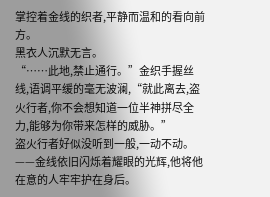掌控着金线的织者,平静而温和的看向前方。
黑衣人沉默无言。
“……此地,禁止通行。”金织手握丝线,语调平缓的毫无波澜,“就此离去,盗火行者,你不会想知道一位半神拼尽全力,能够为你带来怎样的威胁。”
盗火行者好似没听到一般,一动不动。
——金线依旧闪烁着耀眼的光辉,他将他在意的人牢牢护在身后。